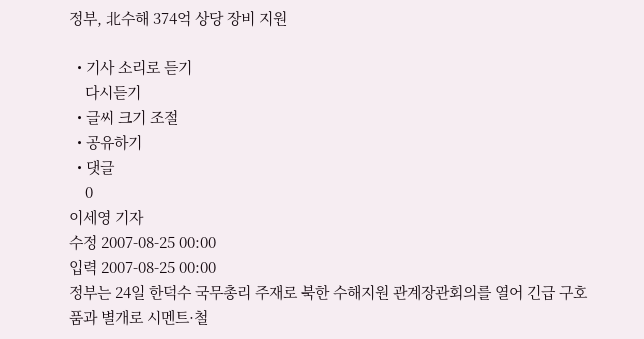정부, 北수해 374억 상당 장비 지원

  • 기사 소리로 듣기
    다시듣기
  • 글씨 크기 조절
  • 공유하기
  • 댓글
    0
이세영 기자
수정 2007-08-25 00:00
입력 2007-08-25 00:00
정부는 24일 한덕수 국무총리 주재로 북한 수해지원 관계장관회의를 열어 긴급 구호품과 별개로 시멘트·철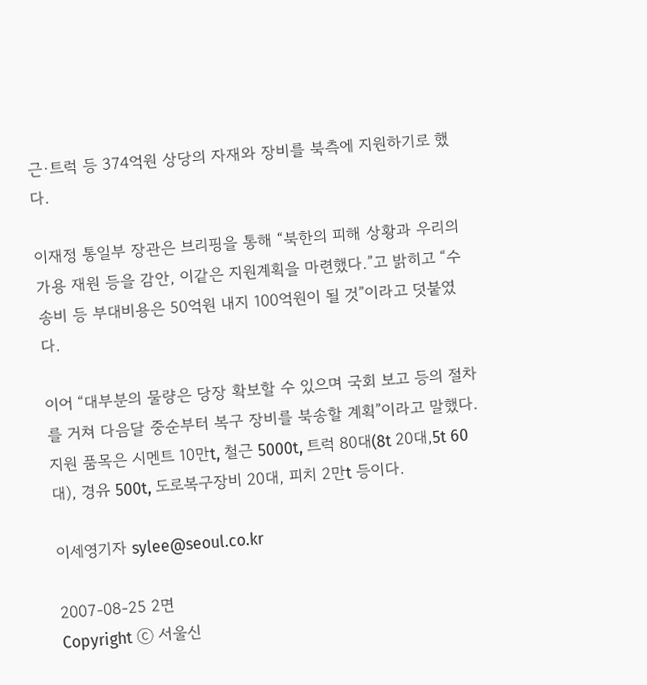근·트럭 등 374억원 상당의 자재와 장비를 북측에 지원하기로 했다.

이재정 통일부 장관은 브리핑을 통해 “북한의 피해 상황과 우리의 가용 재원 등을 감안, 이같은 지원계획을 마련했다.”고 밝히고 “수송비 등 부대비용은 50억원 내지 100억원이 될 것”이라고 덧붙였다.

이어 “대부분의 물량은 당장 확보할 수 있으며 국회 보고 등의 절차를 거쳐 다음달 중순부터 복구 장비를 북송할 계획”이라고 말했다. 지원 품목은 시멘트 10만t, 철근 5000t, 트럭 80대(8t 20대,5t 60대), 경유 500t, 도로복구장비 20대, 피치 2만t 등이다.

이세영기자 sylee@seoul.co.kr

2007-08-25 2면
Copyright ⓒ 서울신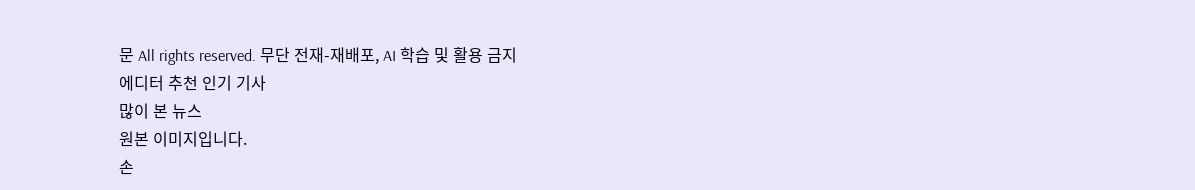문 All rights reserved. 무단 전재-재배포, AI 학습 및 활용 금지
에디터 추천 인기 기사
많이 본 뉴스
원본 이미지입니다.
손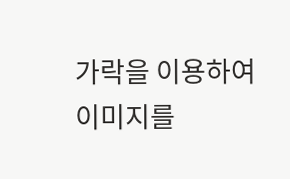가락을 이용하여 이미지를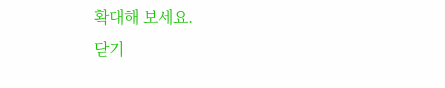확대해 보세요.
닫기